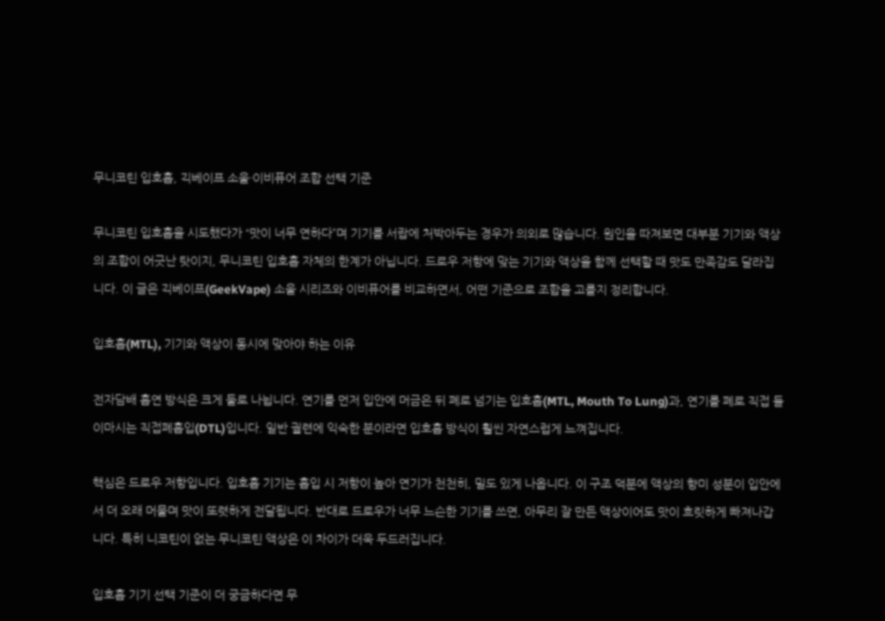무니코틴 입호흡, 긱베이프 소울·이비퓨어 조합 선택 기준

무니코틴 입호흡을 시도했다가 “맛이 너무 연하다”며 기기를 서랍에 처박아두는 경우가 의외로 많습니다. 원인을 따져보면 대부분 기기와 액상의 조합이 어긋난 탓이지, 무니코틴 입호흡 자체의 한계가 아닙니다. 드로우 저항에 맞는 기기와 액상을 함께 선택할 때 맛도 만족감도 달라집니다. 이 글은 긱베이프(GeekVape) 소울 시리즈와 이비퓨어를 비교하면서, 어떤 기준으로 조합을 고를지 정리합니다.

입호흡(MTL), 기기와 액상이 동시에 맞아야 하는 이유

전자담배 흡연 방식은 크게 둘로 나뉩니다. 연기를 먼저 입안에 머금은 뒤 폐로 넘기는 입호흡(MTL, Mouth To Lung)과, 연기를 폐로 직접 들이마시는 직접폐흡입(DTL)입니다. 일반 궐련에 익숙한 분이라면 입호흡 방식이 훨씬 자연스럽게 느껴집니다.

핵심은 드로우 저항입니다. 입호흡 기기는 흡입 시 저항이 높아 연기가 천천히, 밀도 있게 나옵니다. 이 구조 덕분에 액상의 향미 성분이 입안에서 더 오래 머물며 맛이 또렷하게 전달됩니다. 반대로 드로우가 너무 느슨한 기기를 쓰면, 아무리 잘 만든 액상이어도 맛이 흐릿하게 빠져나갑니다. 특히 니코틴이 없는 무니코틴 액상은 이 차이가 더욱 두드러집니다.

입호흡 기기 선택 기준이 더 궁금하다면 무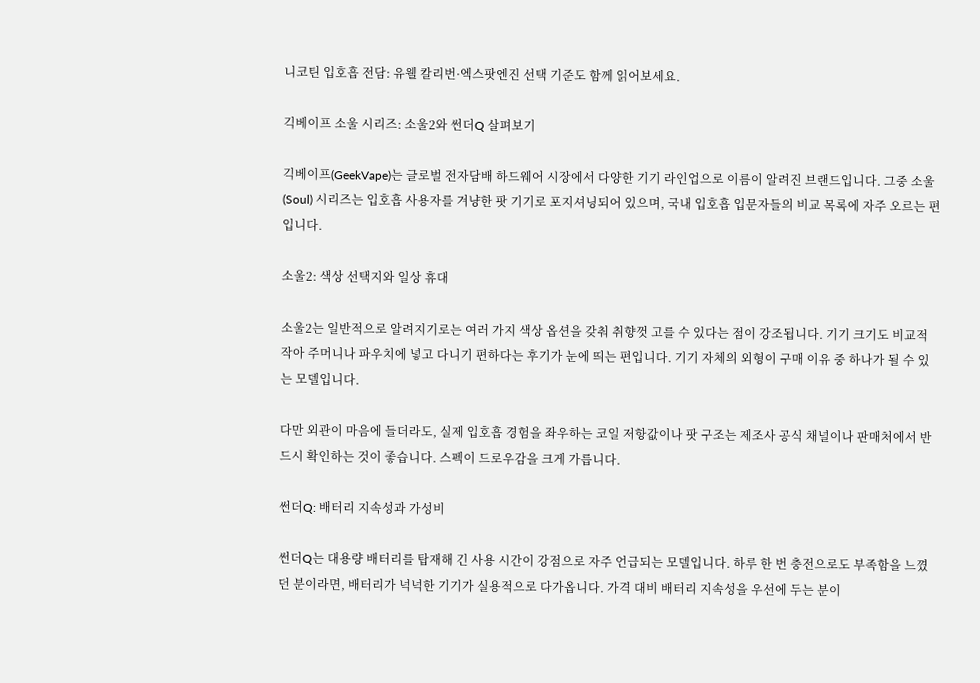니코틴 입호흡 전담: 유웰 칼리번·엑스팟엔진 선택 기준도 함께 읽어보세요.

긱베이프 소울 시리즈: 소울2와 썬더Q 살펴보기

긱베이프(GeekVape)는 글로벌 전자담배 하드웨어 시장에서 다양한 기기 라인업으로 이름이 알려진 브랜드입니다. 그중 소울(Soul) 시리즈는 입호흡 사용자를 겨냥한 팟 기기로 포지셔닝되어 있으며, 국내 입호흡 입문자들의 비교 목록에 자주 오르는 편입니다.

소울2: 색상 선택지와 일상 휴대

소울2는 일반적으로 알려지기로는 여러 가지 색상 옵션을 갖춰 취향껏 고를 수 있다는 점이 강조됩니다. 기기 크기도 비교적 작아 주머니나 파우치에 넣고 다니기 편하다는 후기가 눈에 띄는 편입니다. 기기 자체의 외형이 구매 이유 중 하나가 될 수 있는 모델입니다.

다만 외관이 마음에 들더라도, 실제 입호흡 경험을 좌우하는 코일 저항값이나 팟 구조는 제조사 공식 채널이나 판매처에서 반드시 확인하는 것이 좋습니다. 스펙이 드로우감을 크게 가릅니다.

썬더Q: 배터리 지속성과 가성비

썬더Q는 대용량 배터리를 탑재해 긴 사용 시간이 강점으로 자주 언급되는 모델입니다. 하루 한 번 충전으로도 부족함을 느꼈던 분이라면, 배터리가 넉넉한 기기가 실용적으로 다가옵니다. 가격 대비 배터리 지속성을 우선에 두는 분이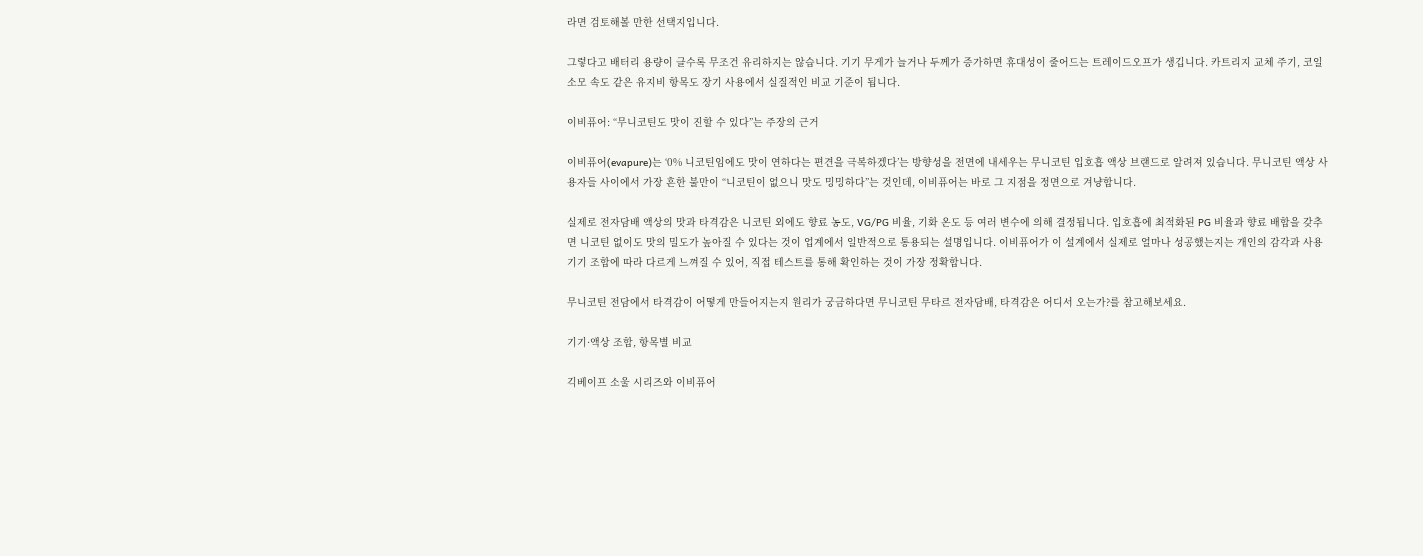라면 검토해볼 만한 선택지입니다.

그렇다고 배터리 용량이 클수록 무조건 유리하지는 않습니다. 기기 무게가 늘거나 두께가 증가하면 휴대성이 줄어드는 트레이드오프가 생깁니다. 카트리지 교체 주기, 코일 소모 속도 같은 유지비 항목도 장기 사용에서 실질적인 비교 기준이 됩니다.

이비퓨어: “무니코틴도 맛이 진할 수 있다”는 주장의 근거

이비퓨어(evapure)는 ‘0% 니코틴임에도 맛이 연하다는 편견을 극복하겠다’는 방향성을 전면에 내세우는 무니코틴 입호흡 액상 브랜드로 알려져 있습니다. 무니코틴 액상 사용자들 사이에서 가장 흔한 불만이 “니코틴이 없으니 맛도 밍밍하다”는 것인데, 이비퓨어는 바로 그 지점을 정면으로 겨냥합니다.

실제로 전자담배 액상의 맛과 타격감은 니코틴 외에도 향료 농도, VG/PG 비율, 기화 온도 등 여러 변수에 의해 결정됩니다. 입호흡에 최적화된 PG 비율과 향료 배합을 갖추면 니코틴 없이도 맛의 밀도가 높아질 수 있다는 것이 업계에서 일반적으로 통용되는 설명입니다. 이비퓨어가 이 설계에서 실제로 얼마나 성공했는지는 개인의 감각과 사용 기기 조합에 따라 다르게 느껴질 수 있어, 직접 테스트를 통해 확인하는 것이 가장 정확합니다.

무니코틴 전담에서 타격감이 어떻게 만들어지는지 원리가 궁금하다면 무니코틴 무타르 전자담배, 타격감은 어디서 오는가?를 참고해보세요.

기기·액상 조합, 항목별 비교

긱베이프 소울 시리즈와 이비퓨어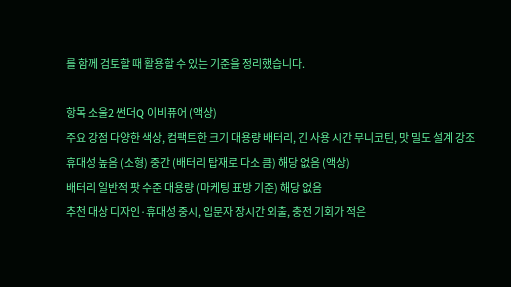를 함께 검토할 때 활용할 수 있는 기준을 정리했습니다.

항목 소울2 썬더Q 이비퓨어 (액상)
주요 강점 다양한 색상, 컴팩트한 크기 대용량 배터리, 긴 사용 시간 무니코틴, 맛 밀도 설계 강조
휴대성 높음 (소형) 중간 (배터리 탑재로 다소 큼) 해당 없음 (액상)
배터리 일반적 팟 수준 대용량 (마케팅 표방 기준) 해당 없음
추천 대상 디자인·휴대성 중시, 입문자 장시간 외출, 충전 기회가 적은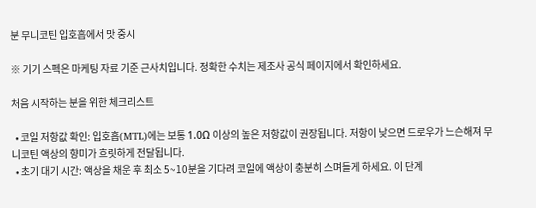분 무니코틴 입호흡에서 맛 중시

※ 기기 스펙은 마케팅 자료 기준 근사치입니다. 정확한 수치는 제조사 공식 페이지에서 확인하세요.

처음 시작하는 분을 위한 체크리스트

  • 코일 저항값 확인: 입호흡(MTL)에는 보통 1.0Ω 이상의 높은 저항값이 권장됩니다. 저항이 낮으면 드로우가 느슨해져 무니코틴 액상의 향미가 흐릿하게 전달됩니다.
  • 초기 대기 시간: 액상을 채운 후 최소 5~10분을 기다려 코일에 액상이 충분히 스며들게 하세요. 이 단계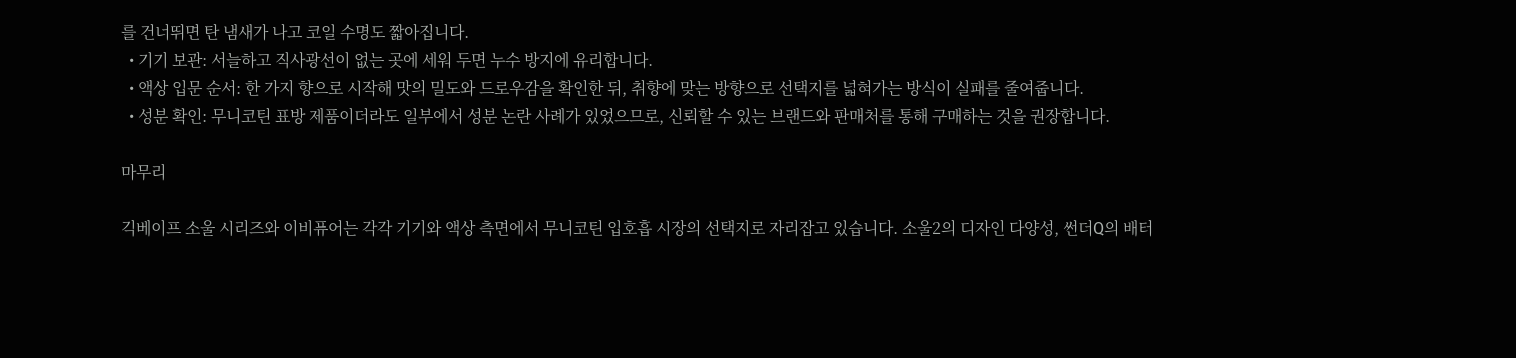를 건너뛰면 탄 냄새가 나고 코일 수명도 짧아집니다.
  • 기기 보관: 서늘하고 직사광선이 없는 곳에 세워 두면 누수 방지에 유리합니다.
  • 액상 입문 순서: 한 가지 향으로 시작해 맛의 밀도와 드로우감을 확인한 뒤, 취향에 맞는 방향으로 선택지를 넓혀가는 방식이 실패를 줄여줍니다.
  • 성분 확인: 무니코틴 표방 제품이더라도 일부에서 성분 논란 사례가 있었으므로, 신뢰할 수 있는 브랜드와 판매처를 통해 구매하는 것을 권장합니다.

마무리

긱베이프 소울 시리즈와 이비퓨어는 각각 기기와 액상 측면에서 무니코틴 입호흡 시장의 선택지로 자리잡고 있습니다. 소울2의 디자인 다양성, 썬더Q의 배터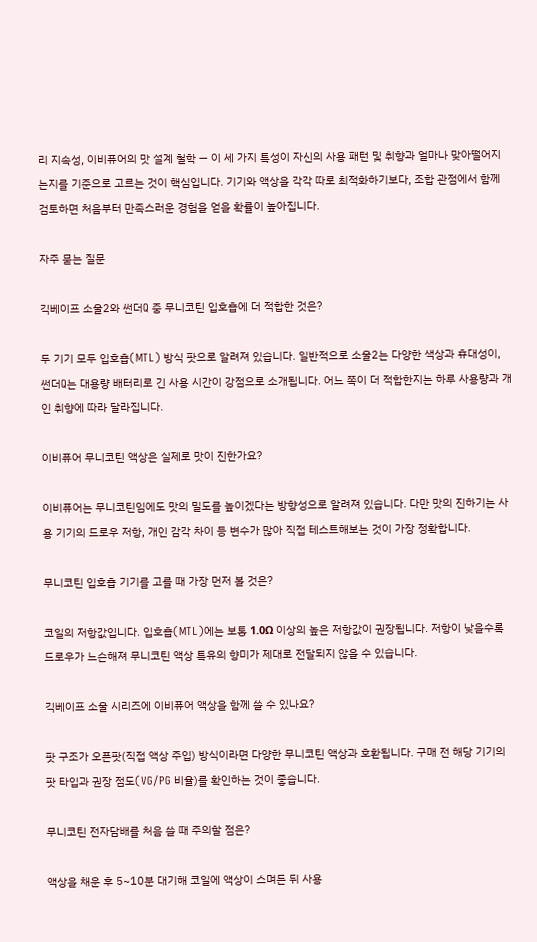리 지속성, 이비퓨어의 맛 설계 철학 — 이 세 가지 특성이 자신의 사용 패턴 및 취향과 얼마나 맞아떨어지는지를 기준으로 고르는 것이 핵심입니다. 기기와 액상을 각각 따로 최적화하기보다, 조합 관점에서 함께 검토하면 처음부터 만족스러운 경험을 얻을 확률이 높아집니다.

자주 묻는 질문

긱베이프 소울2와 썬더Q 중 무니코틴 입호흡에 더 적합한 것은?

두 기기 모두 입호흡(MTL) 방식 팟으로 알려져 있습니다. 일반적으로 소울2는 다양한 색상과 휴대성이, 썬더Q는 대용량 배터리로 긴 사용 시간이 강점으로 소개됩니다. 어느 쪽이 더 적합한지는 하루 사용량과 개인 취향에 따라 달라집니다.

이비퓨어 무니코틴 액상은 실제로 맛이 진한가요?

이비퓨어는 무니코틴임에도 맛의 밀도를 높이겠다는 방향성으로 알려져 있습니다. 다만 맛의 진하기는 사용 기기의 드로우 저항, 개인 감각 차이 등 변수가 많아 직접 테스트해보는 것이 가장 정확합니다.

무니코틴 입호흡 기기를 고를 때 가장 먼저 볼 것은?

코일의 저항값입니다. 입호흡(MTL)에는 보통 1.0Ω 이상의 높은 저항값이 권장됩니다. 저항이 낮을수록 드로우가 느슨해져 무니코틴 액상 특유의 향미가 제대로 전달되지 않을 수 있습니다.

긱베이프 소울 시리즈에 이비퓨어 액상을 함께 쓸 수 있나요?

팟 구조가 오픈팟(직접 액상 주입) 방식이라면 다양한 무니코틴 액상과 호환됩니다. 구매 전 해당 기기의 팟 타입과 권장 점도(VG/PG 비율)를 확인하는 것이 좋습니다.

무니코틴 전자담배를 처음 쓸 때 주의할 점은?

액상을 채운 후 5~10분 대기해 코일에 액상이 스며든 뒤 사용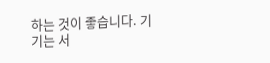하는 것이 좋습니다. 기기는 서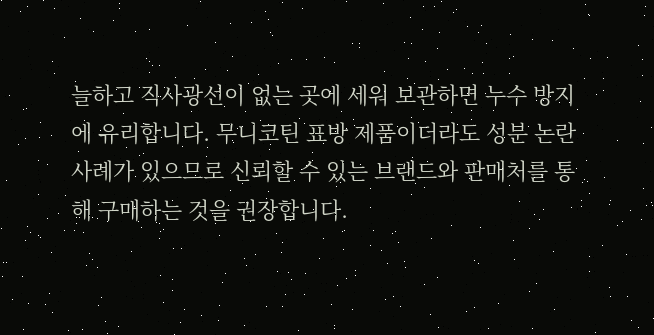늘하고 직사광선이 없는 곳에 세워 보관하면 누수 방지에 유리합니다. 무니코틴 표방 제품이더라도 성분 논란 사례가 있으므로 신뢰할 수 있는 브랜드와 판매처를 통해 구매하는 것을 권장합니다.